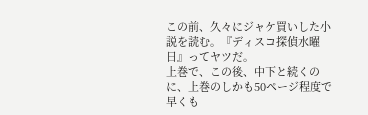この前、久々にジャケ買いした小説を読む。『ディスコ探偵水曜日』ってヤツだ。
上巻で、この後、中下と続くのに、上巻のしかも50ページ程度で早くも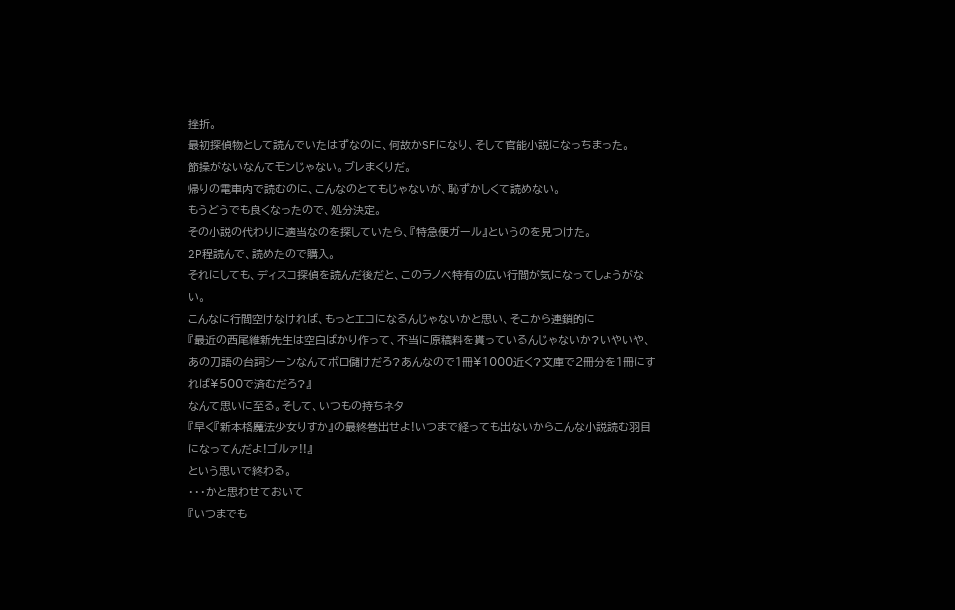挫折。
最初探偵物として読んでいたはずなのに、何故かSFになり、そして官能小説になっちまった。
節操がないなんてモンじゃない。ブレまくりだ。
帰りの電車内で読むのに、こんなのとてもじゃないが、恥ずかしくて読めない。
もうどうでも良くなったので、処分決定。
その小説の代わりに適当なのを探していたら、『特急便ガール』というのを見つけた。
2P程読んで、読めたので購入。
それにしても、ディスコ探偵を読んだ後だと、このラノベ特有の広い行間が気になってしょうがない。
こんなに行間空けなければ、もっとエコになるんじゃないかと思い、そこから連鎖的に
『最近の西尾維新先生は空白ばかり作って、不当に原稿料を貰っているんじゃないか?いやいや、あの刀語の台詞シーンなんてボロ儲けだろ?あんなので1冊¥1000近く?文庫で2冊分を1冊にすれば¥500で済むだろ?』
なんて思いに至る。そして、いつもの持ちネタ
『早く『新本格魔法少女りすか』の最終巻出せよ!いつまで経っても出ないからこんな小説読む羽目になってんだよ!ゴルァ!!』
という思いで終わる。
・・・かと思わせておいて
『いつまでも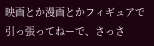映画とか漫画とかフィギュアで引っ張ってねーで、さっさ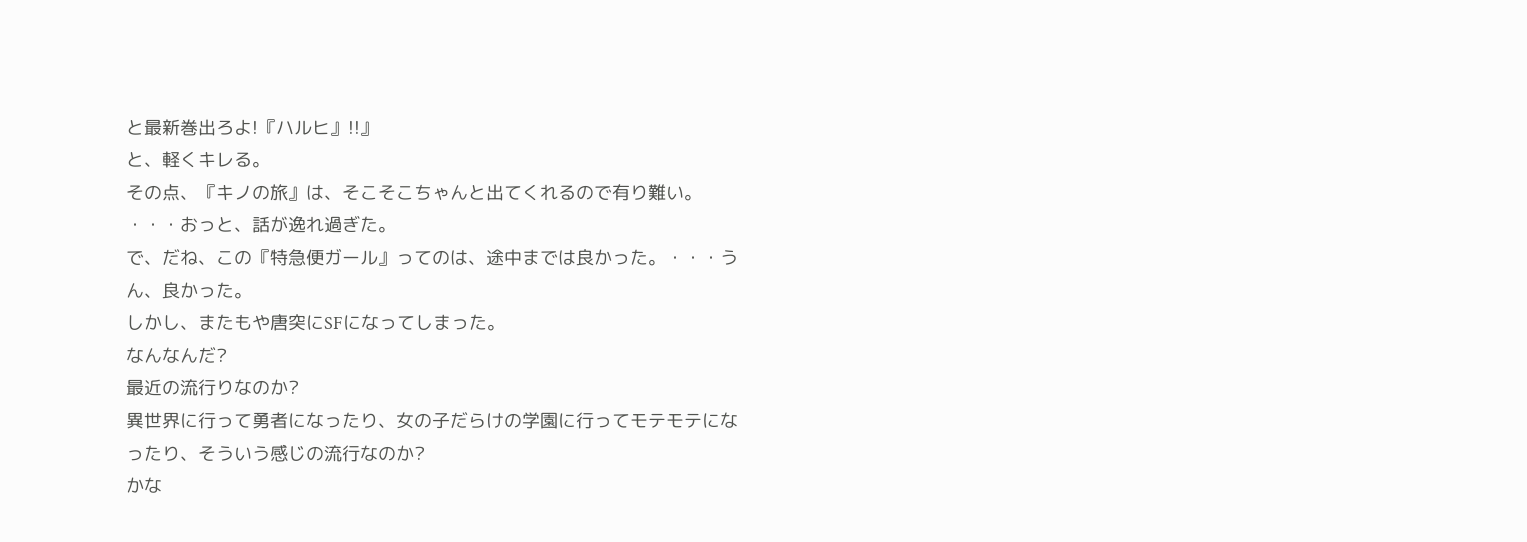と最新巻出ろよ!『ハルヒ』!!』
と、軽くキレる。
その点、『キノの旅』は、そこそこちゃんと出てくれるので有り難い。
・・・おっと、話が逸れ過ぎた。
で、だね、この『特急便ガール』ってのは、途中までは良かった。・・・うん、良かった。
しかし、またもや唐突にSFになってしまった。
なんなんだ?
最近の流行りなのか?
異世界に行って勇者になったり、女の子だらけの学園に行ってモテモテになったり、そういう感じの流行なのか?
かな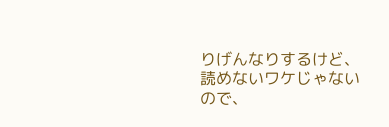りげんなりするけど、読めないワケじゃないので、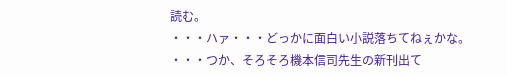読む。
・・・ハァ・・・どっかに面白い小説落ちてねぇかな。
・・・つか、そろそろ機本信司先生の新刊出て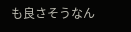も良さそうなん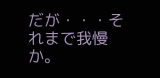だが・・・それまで我慢か。